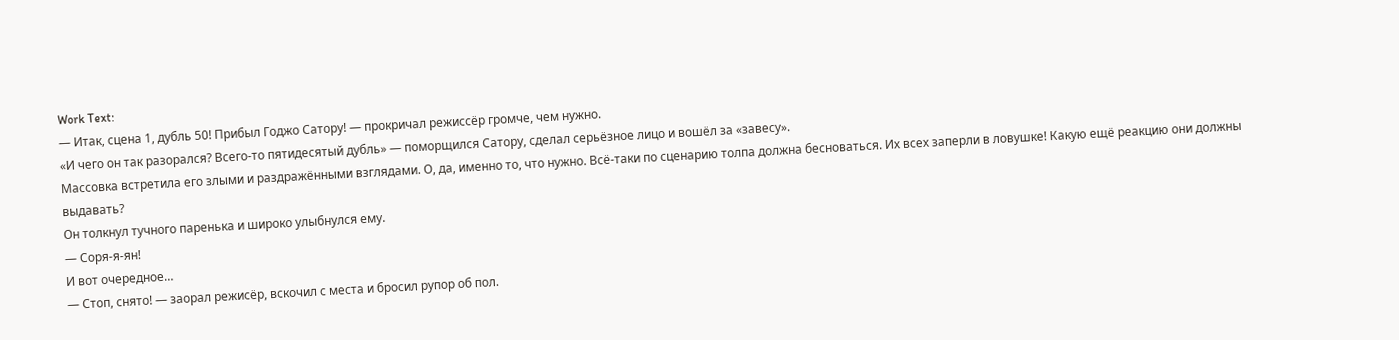Work Text:
— Итак, сцена 1, дубль 50! Прибыл Годжо Сатору! — прокричал режиссёр громче, чем нужно.
«И чего он так разорался? Всего-то пятидесятый дубль» — поморщился Сатору, сделал серьёзное лицо и вошёл за «завесу».
Массовка встретила его злыми и раздражёнными взглядами. О, да, именно то, что нужно. Всё-таки по сценарию толпа должна бесноваться. Их всех заперли в ловушке! Какую ещё реакцию они должны выдавать?
Он толкнул тучного паренька и широко улыбнулся ему.
— Соря-я-ян!
И вот очередное…
— Стоп, снято! — заорал режисёр, вскочил с места и бросил рупор об пол.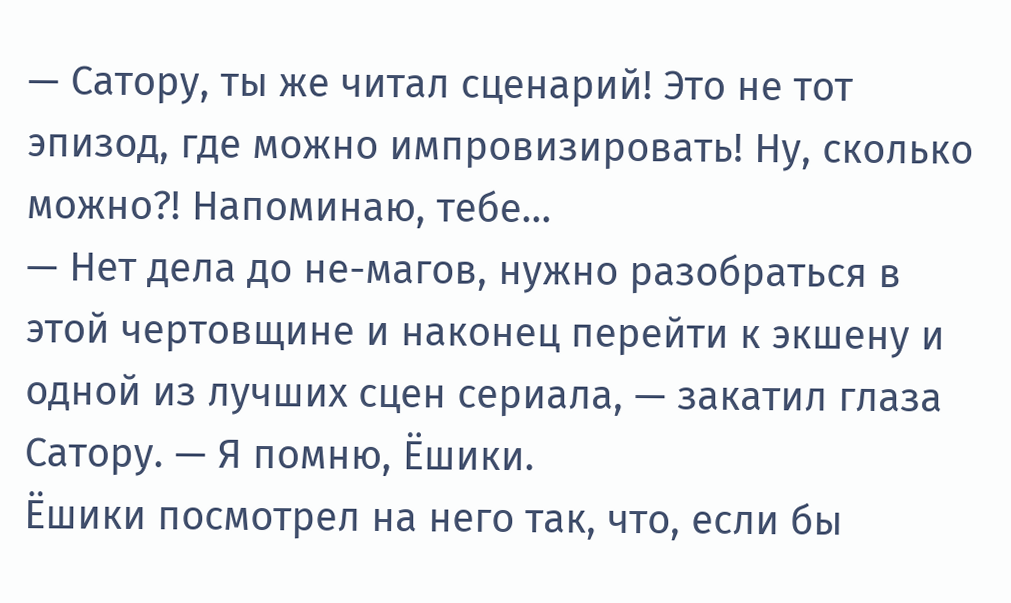— Сатору, ты же читал сценарий! Это не тот эпизод, где можно импровизировать! Ну, сколько можно?! Напоминаю, тебе…
— Нет дела до не-магов, нужно разобраться в этой чертовщине и наконец перейти к экшену и одной из лучших сцен сериала, — закатил глаза Сатору. — Я помню, Ёшики.
Ёшики посмотрел на него так, что, если бы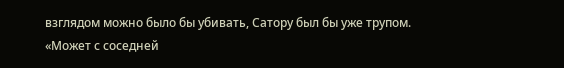взглядом можно было бы убивать, Сатору был бы уже трупом.
«Может с соседней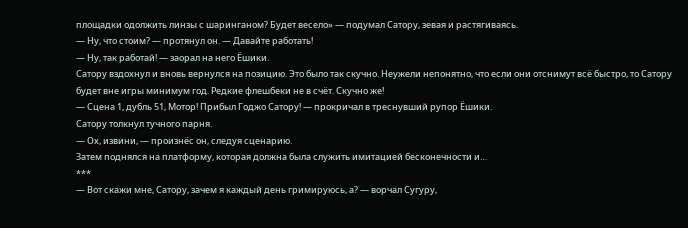площадки одолжить линзы с шаринганом? Будет весело» — подумал Сатору, зевая и растягиваясь.
— Ну, что стоим? — протянул он. — Давайте работать!
— Ну, так работай! — заорал на него Ёшики.
Сатору вздохнул и вновь вернулся на позицию. Это было так скучно. Неужели непонятно, что если они отснимут всё быстро, то Сатору будет вне игры минимум год. Редкие флешбеки не в счёт. Скучно же!
— Сцена 1, дубль 51, Мотор! Прибыл Годжо Сатору! — прокричал в треснувший рупор Ёшики.
Сатору толкнул тучного парня.
— Ох, извини, — произнёс он, следуя сценарию.
Затем поднялся на платформу, которая должна была служить имитацией бесконечности и…
***
— Вот скажи мне, Сатору, зачем я каждый день гримируюсь, а? — ворчал Сугуру,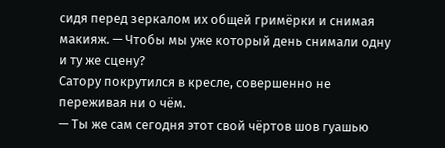сидя перед зеркалом их общей гримёрки и снимая макияж. — Чтобы мы уже который день снимали одну и ту же сцену?
Сатору покрутился в кресле, совершенно не переживая ни о чём.
— Ты же сам сегодня этот свой чёртов шов гуашью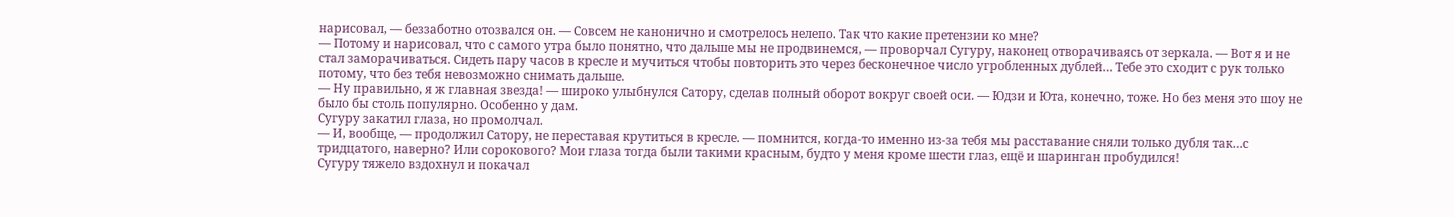нарисовал, — беззаботно отозвался он. — Совсем не канонично и смотрелось нелепо. Так что какие претензии ко мне?
— Потому и нарисовал, что с самого утра было понятно, что дальше мы не продвинемся, — проворчал Сугуру, наконец отворачиваясь от зеркала. — Вот я и не стал заморачиваться. Сидеть пару часов в кресле и мучиться чтобы повторить это через бесконечное число угробленных дублей… Тебе это сходит с рук только потому, что без тебя невозможно снимать дальше.
— Ну правильно, я ж главная звезда! — широко улыбнулся Сатору, сделав полный оборот вокруг своей оси. — Юдзи и Юта, конечно, тоже. Но без меня это шоу не было бы столь популярно. Особенно у дам.
Сугуру закатил глаза, но промолчал.
— И, вообще, — продолжил Сатору, не переставая крутиться в кресле. — помнится, когда-то именно из-за тебя мы расставание сняли только дубля так…с тридцатого, наверно? Или сорокового? Мои глаза тогда были такими красным, будто у меня кроме шести глаз, ещё и шаринган пробудился!
Сугуру тяжело вздохнул и покачал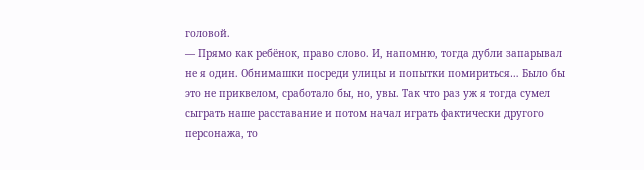головой.
— Прямо как ребёнок, право слово. И, напомню, тогда дубли запарывал не я один. Обнимашки посреди улицы и попытки помириться… Было бы это не приквелом, сработало бы, но, увы. Так что раз уж я тогда сумел сыграть наше расставание и потом начал играть фактически другого персонажа, то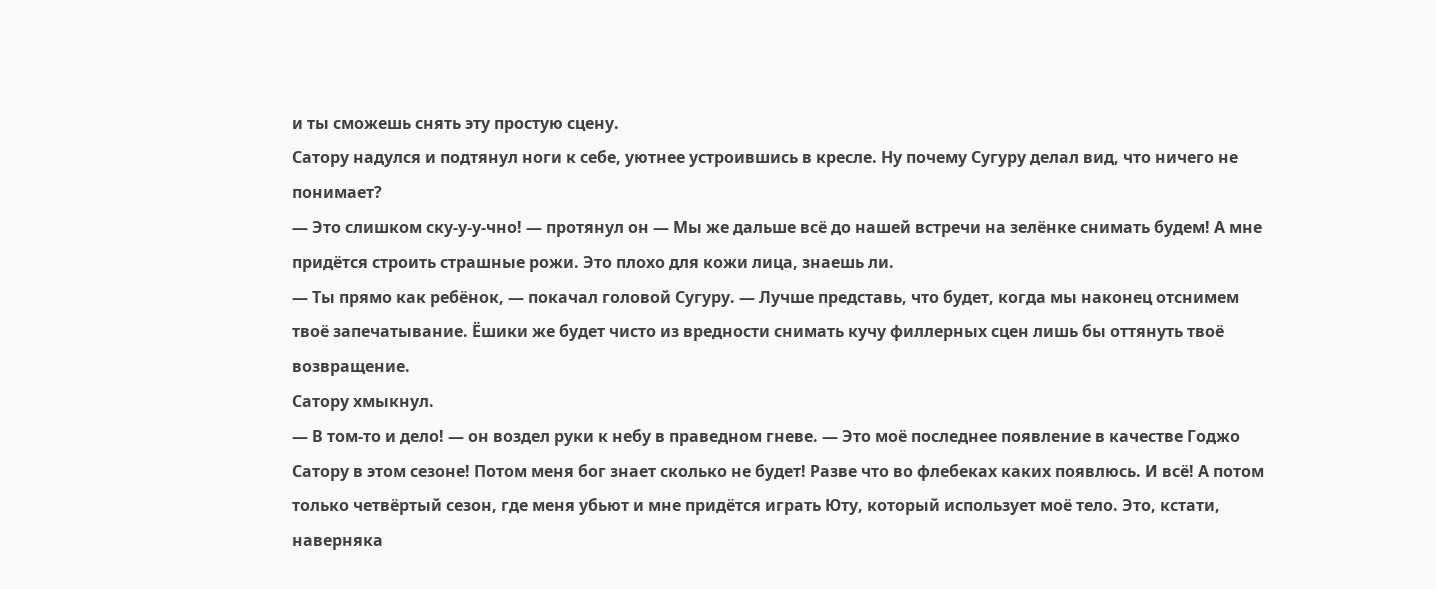и ты сможешь снять эту простую сцену.
Сатору надулся и подтянул ноги к себе, уютнее устроившись в кресле. Ну почему Сугуру делал вид, что ничего не понимает?
— Это слишком ску-у-у-чно! — протянул он — Мы же дальше всё до нашей встречи на зелёнке снимать будем! А мне придётся строить страшные рожи. Это плохо для кожи лица, знаешь ли.
— Ты прямо как ребёнок, — покачал головой Сугуру. — Лучше представь, что будет, когда мы наконец отснимем твоё запечатывание. Ёшики же будет чисто из вредности снимать кучу филлерных сцен лишь бы оттянуть твоё возвращение.
Сатору хмыкнул.
— В том-то и дело! — он воздел руки к небу в праведном гневе. — Это моё последнее появление в качестве Годжо Сатору в этом сезоне! Потом меня бог знает сколько не будет! Разве что во флебеках каких появлюсь. И всё! А потом только четвёртый сезон, где меня убьют и мне придётся играть Юту, который использует моё тело. Это, кстати, наверняка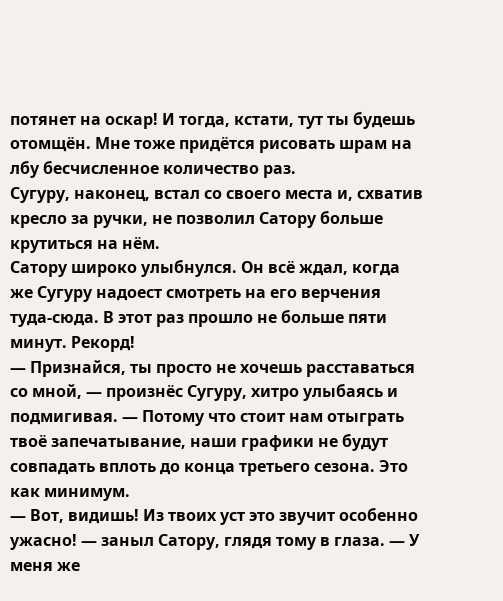потянет на оскар! И тогда, кстати, тут ты будешь отомщён. Мне тоже придётся рисовать шрам на лбу бесчисленное количество раз.
Сугуру, наконец, встал со своего места и, схватив кресло за ручки, не позволил Сатору больше крутиться на нём.
Сатору широко улыбнулся. Он всё ждал, когда же Сугуру надоест смотреть на его верчения туда-сюда. В этот раз прошло не больше пяти минут. Рекорд!
— Признайся, ты просто не хочешь расставаться со мной, — произнёс Сугуру, хитро улыбаясь и подмигивая. — Потому что стоит нам отыграть твоё запечатывание, наши графики не будут совпадать вплоть до конца третьего сезона. Это как минимум.
— Вот, видишь! Из твоих уст это звучит особенно ужасно! — заныл Сатору, глядя тому в глаза. — У меня же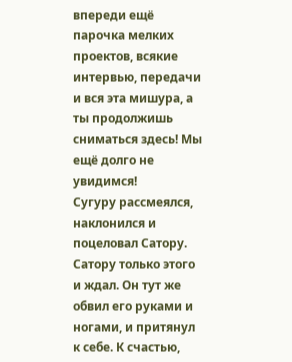впереди ещё парочка мелких проектов, всякие интервью, передачи и вся эта мишура, а ты продолжишь сниматься здесь! Мы ещё долго не увидимся!
Сугуру рассмеялся, наклонился и поцеловал Сатору. Сатору только этого и ждал. Он тут же обвил его руками и ногами, и притянул к себе. К счастью,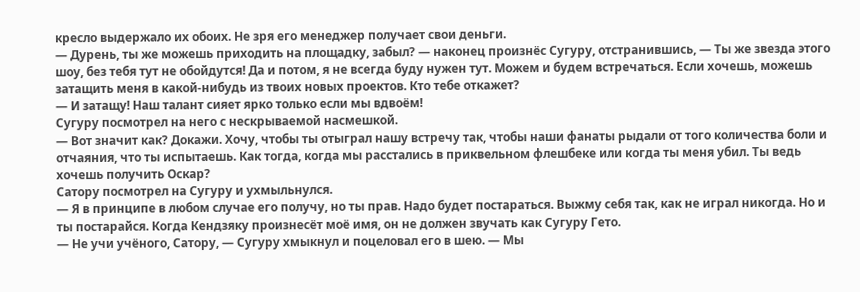кресло выдержало их обоих. Не зря его менеджер получает свои деньги.
— Дурень, ты же можешь приходить на площадку, забыл? — наконец произнёс Сугуру, отстранившись, — Ты же звезда этого шоу, без тебя тут не обойдутся! Да и потом, я не всегда буду нужен тут. Можем и будем встречаться. Если хочешь, можешь затащить меня в какой-нибудь из твоих новых проектов. Кто тебе откажет?
— И затащу! Наш талант сияет ярко только если мы вдвоём!
Сугуру посмотрел на него с нескрываемой насмешкой.
— Вот значит как? Докажи. Хочу, чтобы ты отыграл нашу встречу так, чтобы наши фанаты рыдали от того количества боли и отчаяния, что ты испытаешь. Как тогда, когда мы расстались в приквельном флешбеке или когда ты меня убил. Ты ведь хочешь получить Оскар?
Сатору посмотрел на Сугуру и ухмыльнулся.
— Я в принципе в любом случае его получу, но ты прав. Надо будет постараться. Выжму себя так, как не играл никогда. Но и ты постарайся. Когда Кендзяку произнесёт моё имя, он не должен звучать как Сугуру Гето.
— Не учи учёного, Сатору, — Сугуру хмыкнул и поцеловал его в шею. — Мы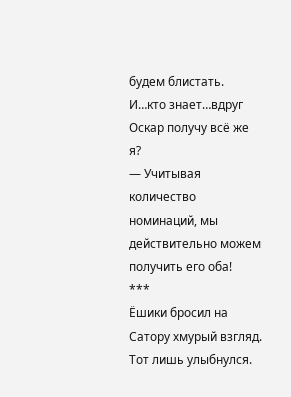будем блистать. И…кто знает…вдруг Оскар получу всё же я?
— Учитывая количество номинаций, мы действительно можем получить его оба!
***
Ёшики бросил на Сатору хмурый взгляд. Тот лишь улыбнулся.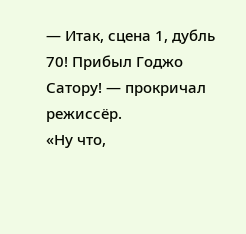— Итак, сцена 1, дубль 70! Прибыл Годжо Сатору! — прокричал режиссёр.
«Ну что,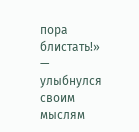пора блистать!» — улыбнулся своим мыслям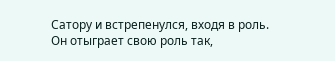Сатору и встрепенулся, входя в роль.
Он отыграет свою роль так,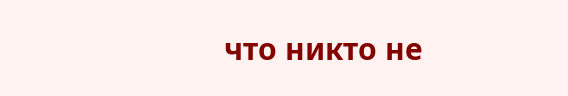что никто не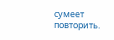сумеет повторить.